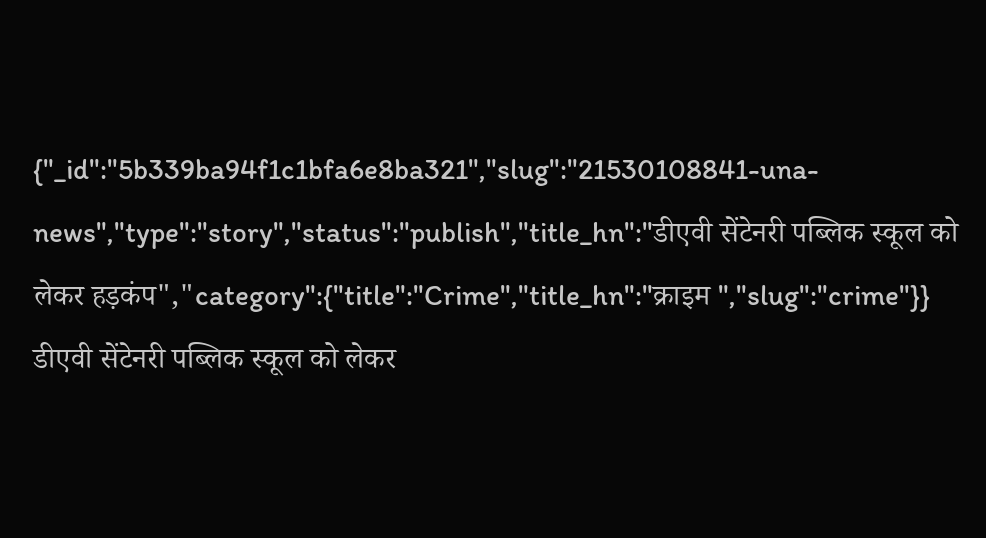{"_id":"5b339ba94f1c1bfa6e8ba321","slug":"21530108841-una-news","type":"story","status":"publish","title_hn":"डीएवी सेंटेनरी पब्लिक स्कूल को लेकर हड़कंप","category":{"title":"Crime","title_hn":"क्राइम ","slug":"crime"}}
डीएवी सेंटेनरी पब्लिक स्कूल को लेकर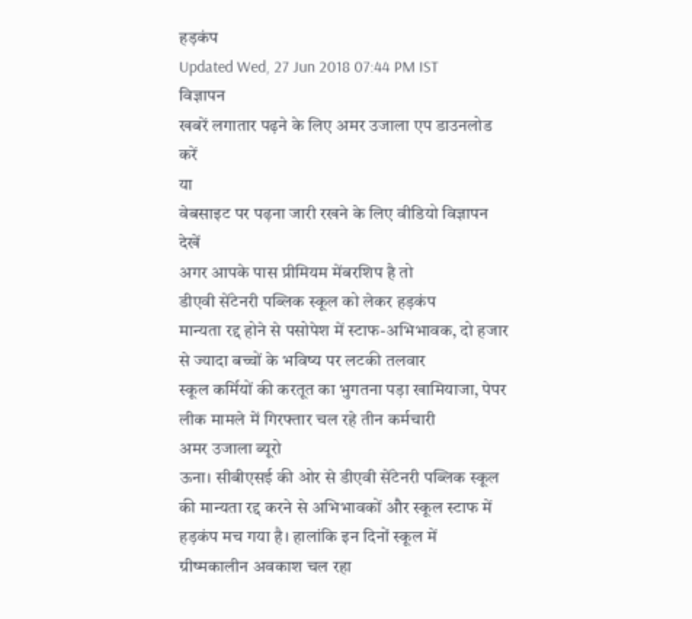हड़कंप
Updated Wed, 27 Jun 2018 07:44 PM IST
विज्ञापन
खबरें लगातार पढ़ने के लिए अमर उजाला एप डाउनलोड करें
या
वेबसाइट पर पढ़ना जारी रखने के लिए वीडियो विज्ञापन देखें
अगर आपके पास प्रीमियम मेंबरशिप है तो
डीएवी सेंटेनरी पब्लिक स्कूल को लेकर हड़कंप
मान्यता रद्द होने से पसोपेश में स्टाफ-अभिभावक, दो हजार से ज्यादा बच्चों के भविष्य पर लटकी तलवार
स्कूल कर्मियों की करतूत का भुगतना पड़ा खामियाजा, पेपर लीक मामले में गिरफ्तार चल रहे तीन कर्मचारी
अमर उजाला ब्यूरो
ऊना। सीबीएसई की ओर से डीएवी सेंटेनरी पब्लिक स्कूल की मान्यता रद्द करने से अभिभावकों और स्कूल स्टाफ में हड़कंप मच गया है। हालांकि इन दिनों स्कूल में ग्रीष्मकालीन अवकाश चल रहा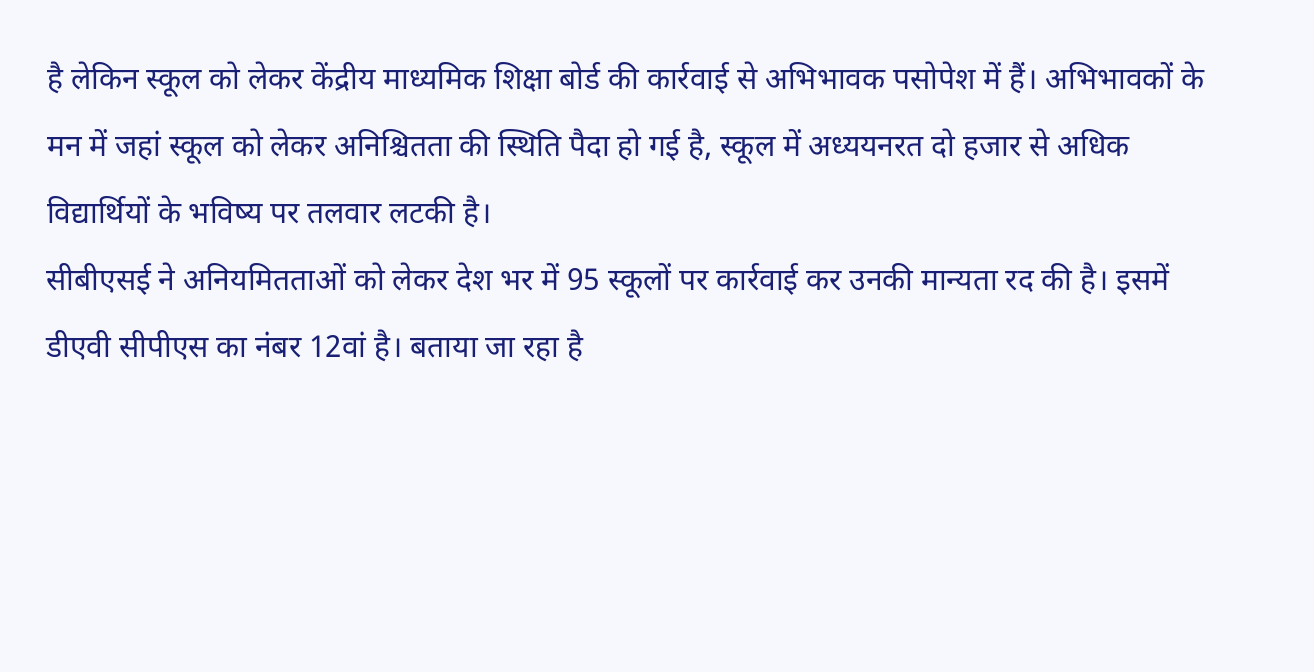है लेकिन स्कूल को लेकर केंद्रीय माध्यमिक शिक्षा बोर्ड की कार्रवाई से अभिभावक पसोपेश में हैं। अभिभावकों के मन में जहां स्कूल को लेकर अनिश्चितता की स्थिति पैदा हो गई है, स्कूल में अध्ययनरत दो हजार से अधिक विद्यार्थियों के भविष्य पर तलवार लटकी है।
सीबीएसई ने अनियमितताओं को लेकर देश भर में 95 स्कूलों पर कार्रवाई कर उनकी मान्यता रद की है। इसमें डीएवी सीपीएस का नंबर 12वां है। बताया जा रहा है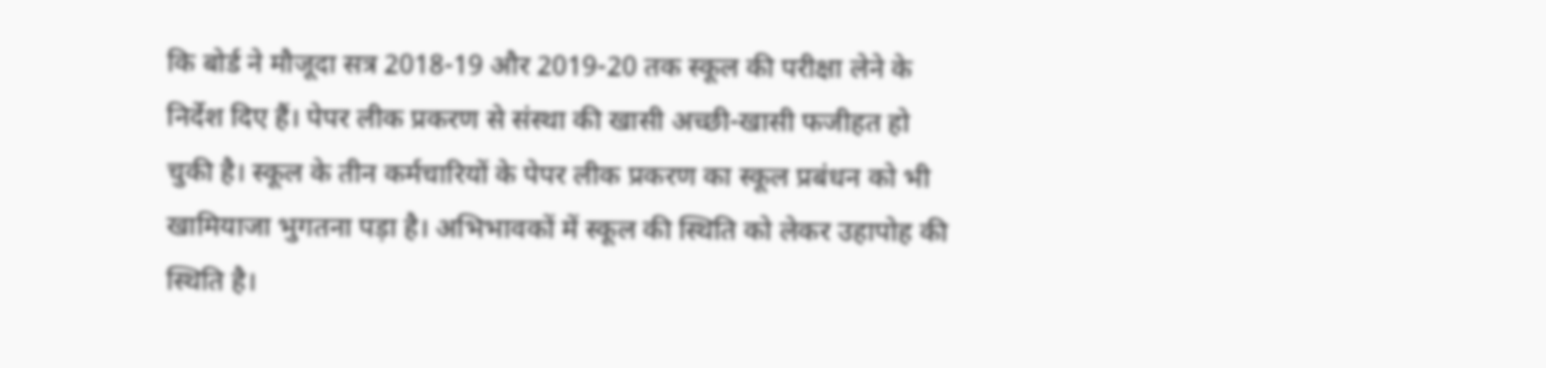कि बोर्ड ने मौजूदा सत्र 2018-19 और 2019-20 तक स्कूल की परीक्षा लेने के निर्देश दिए हैं। पेपर लीक प्रकरण से संस्था की खासी अच्छी-खासी फजीहत हो चुकी है। स्कूल के तीन कर्मचारियों के पेपर लीक प्रकरण का स्कूल प्रबंधन को भी खामियाजा भुगतना पड़ा है। अभिभावकों में स्कूल की स्थिति को लेकर उहापोह की स्थिति है।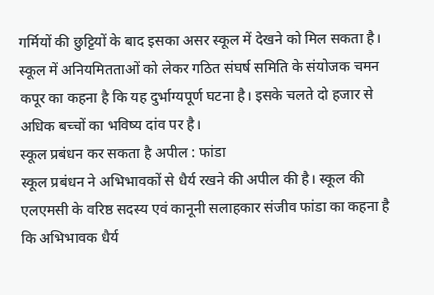गर्मियों की छुट्टियों के बाद इसका असर स्कूल में देखने को मिल सकता है। स्कूल में अनियमितताओं को लेकर गठित संघर्ष समिति के संयोजक चमन कपूर का कहना है कि यह दुर्भाग्यपूर्ण घटना है। इसके चलते दो हजार से अधिक बच्चों का भविष्य दांव पर है।
स्कूल प्रबंधन कर सकता है अपील : फांडा
स्कूल प्रबंधन ने अभिभावकों से धैर्य रखने की अपील की है। स्कूल की एलएमसी के वरिष्ठ सदस्य एवं कानूनी सलाहकार संजीव फांडा का कहना है कि अभिभावक धैर्य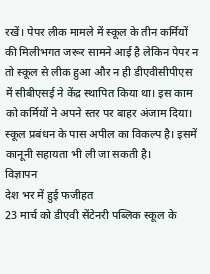रखें। पेपर लीक मामले में स्कूल के तीन कर्मियों की मिलीभगत जरूर सामने आई है लेकिन पेपर न तो स्कूल से लीक हुआ और न ही डीएवीसीपीएस में सीबीएसई ने केंद्र स्थापित किया था। इस काम को कर्मियों ने अपने स्तर पर बाहर अंजाम दिया। स्कूल प्रबंधन के पास अपील का विकल्प है। इसमें कानूनी सहायता भी ली जा सकती है।
विज्ञापन
देश भर में हुई फजीहत
23 मार्च को डीएवी सेंटेनरी पब्लिक स्कूल के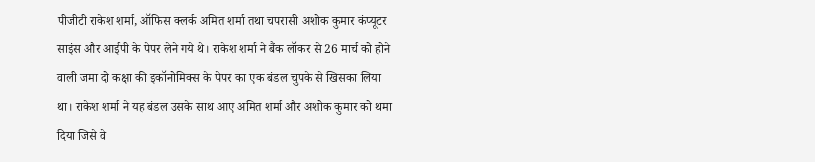पीजीटी राकेश शर्मा, ऑफिस क्लर्क अमित शर्मा तथा चपरासी अशोक कुमार कंप्यूटर साइंस और आईपी के पेपर लेने गये थे। राकेश शर्मा ने बैंक लॉकर से 26 मार्च को होने वाली जमा दो कक्षा की इकॉनोमिक्स के पेपर का एक बंडल चुपके से खिसका लिया था। राकेश शर्मा ने यह बंडल उसके साथ आए अमित शर्मा और अशोक कुमार को थमा दिया जिसे वे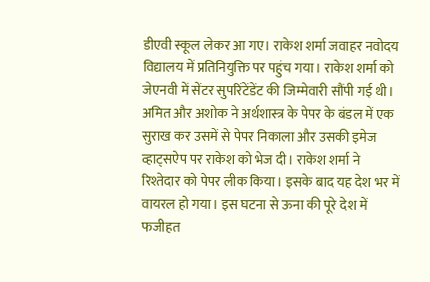डीएवी स्कूल लेकर आ गए। राकेश शर्मा जवाहर नवोदय विद्यालय में प्रतिनियुक्ति पर पहुंच गया। राकेश शर्मा को जेएनवी में सेंटर सुपरिंटेंडेंट की जिम्मेवारी सौंपी गई थी। अमित और अशोक ने अर्थशास्त्र के पेपर के बंडल में एक सुराख कर उसमें से पेपर निकाला और उसकी इमेज व्हाट्सऐप पर राकेश को भेज दी। राकेश शर्मा ने रिश्तेदार को पेपर लीक किया। इसके बाद यह देश भर में वायरल हो गया। इस घटना से ऊना की पूरे देश में फजीहत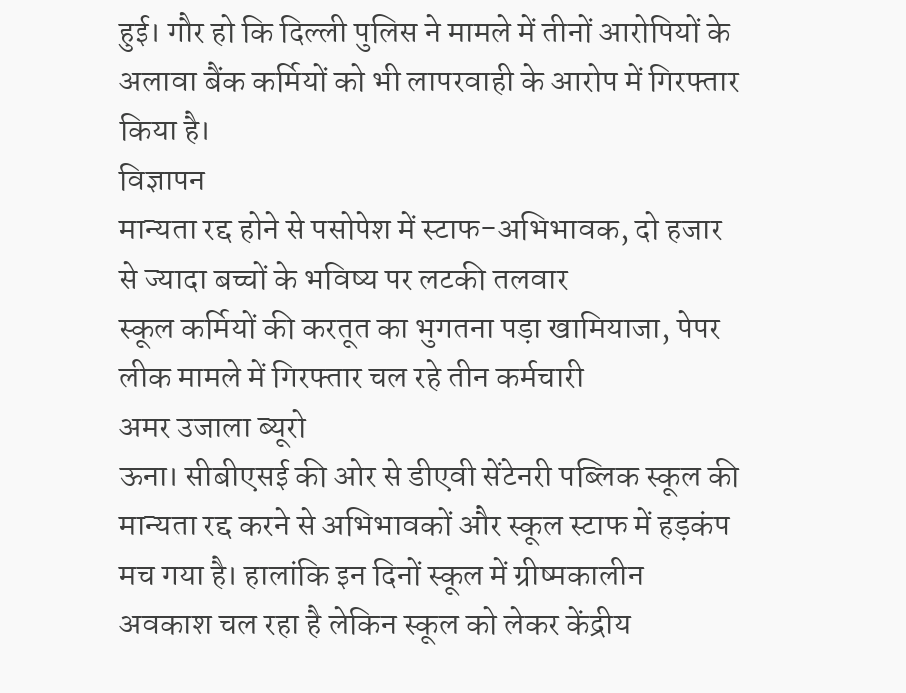हुई। गौर हो कि दिल्ली पुलिस ने मामले में तीनों आरोपियों के अलावा बैंक कर्मियों को भी लापरवाही के आरोप में गिरफ्तार किया है।
विज्ञापन
मान्यता रद्द होने से पसोपेश में स्टाफ-अभिभावक, दो हजार से ज्यादा बच्चों के भविष्य पर लटकी तलवार
स्कूल कर्मियों की करतूत का भुगतना पड़ा खामियाजा, पेपर लीक मामले में गिरफ्तार चल रहे तीन कर्मचारी
अमर उजाला ब्यूरो
ऊना। सीबीएसई की ओर से डीएवी सेंटेनरी पब्लिक स्कूल की मान्यता रद्द करने से अभिभावकों और स्कूल स्टाफ में हड़कंप मच गया है। हालांकि इन दिनों स्कूल में ग्रीष्मकालीन अवकाश चल रहा है लेकिन स्कूल को लेकर केंद्रीय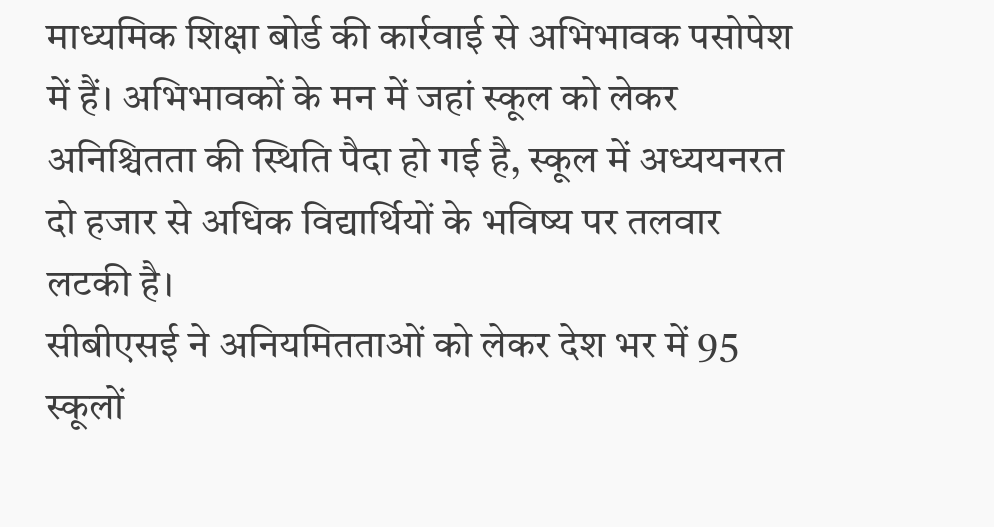माध्यमिक शिक्षा बोर्ड की कार्रवाई से अभिभावक पसोपेश में हैं। अभिभावकों के मन में जहां स्कूल को लेकर अनिश्चितता की स्थिति पैदा हो गई है, स्कूल में अध्ययनरत दो हजार से अधिक विद्यार्थियों के भविष्य पर तलवार लटकी है।
सीबीएसई ने अनियमितताओं को लेकर देश भर में 95 स्कूलों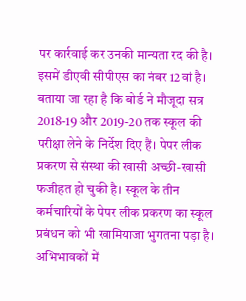पर कार्रवाई कर उनकी मान्यता रद की है। इसमें डीएवी सीपीएस का नंबर 12वां है। बताया जा रहा है कि बोर्ड ने मौजूदा सत्र 2018-19 और 2019-20 तक स्कूल की परीक्षा लेने के निर्देश दिए हैं। पेपर लीक प्रकरण से संस्था की खासी अच्छी-खासी फजीहत हो चुकी है। स्कूल के तीन कर्मचारियों के पेपर लीक प्रकरण का स्कूल प्रबंधन को भी खामियाजा भुगतना पड़ा है। अभिभावकों में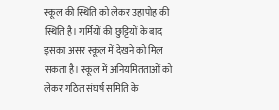स्कूल की स्थिति को लेकर उहापोह की स्थिति है। गर्मियों की छुट्टियों के बाद इसका असर स्कूल में देखने को मिल सकता है। स्कूल में अनियमितताओं को लेकर गठित संघर्ष समिति के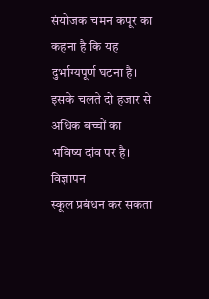संयोजक चमन कपूर का कहना है कि यह दुर्भाग्यपूर्ण घटना है। इसके चलते दो हजार से अधिक बच्चों का भविष्य दांव पर है।
विज्ञापन
स्कूल प्रबंधन कर सकता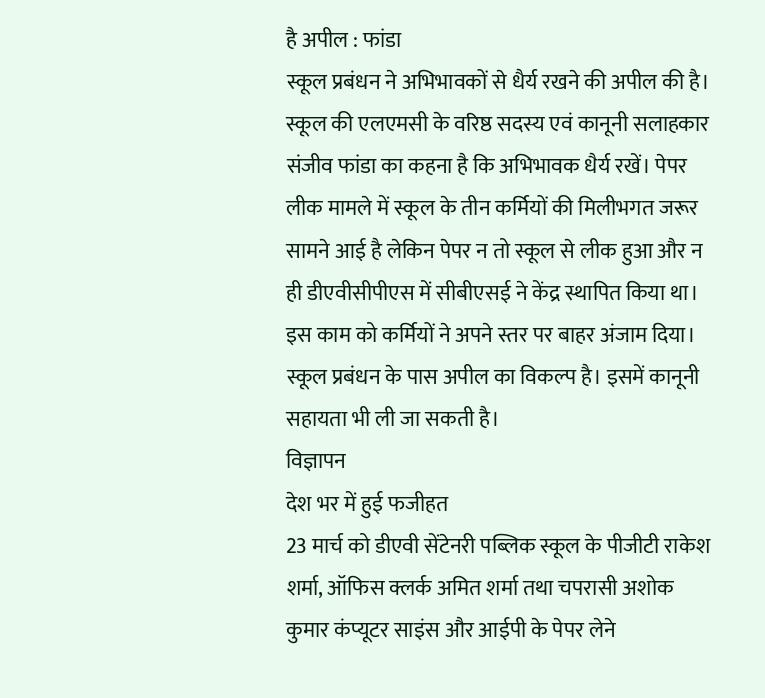है अपील : फांडा
स्कूल प्रबंधन ने अभिभावकों से धैर्य रखने की अपील की है। स्कूल की एलएमसी के वरिष्ठ सदस्य एवं कानूनी सलाहकार संजीव फांडा का कहना है कि अभिभावक धैर्य रखें। पेपर लीक मामले में स्कूल के तीन कर्मियों की मिलीभगत जरूर सामने आई है लेकिन पेपर न तो स्कूल से लीक हुआ और न ही डीएवीसीपीएस में सीबीएसई ने केंद्र स्थापित किया था। इस काम को कर्मियों ने अपने स्तर पर बाहर अंजाम दिया। स्कूल प्रबंधन के पास अपील का विकल्प है। इसमें कानूनी सहायता भी ली जा सकती है।
विज्ञापन
देश भर में हुई फजीहत
23 मार्च को डीएवी सेंटेनरी पब्लिक स्कूल के पीजीटी राकेश शर्मा, ऑफिस क्लर्क अमित शर्मा तथा चपरासी अशोक कुमार कंप्यूटर साइंस और आईपी के पेपर लेने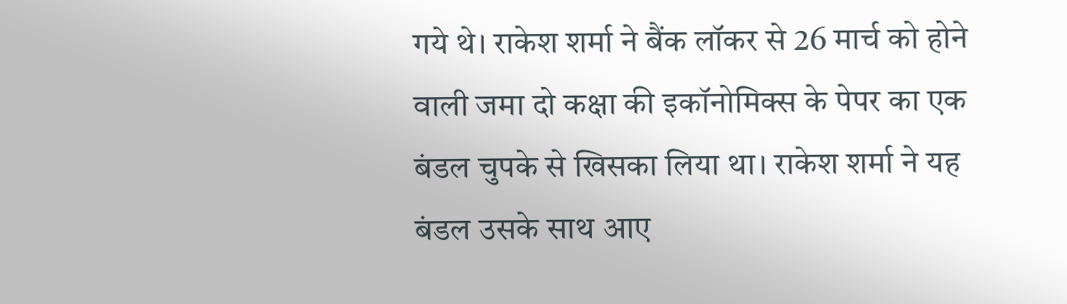गये थे। राकेश शर्मा ने बैंक लॉकर से 26 मार्च को होने वाली जमा दो कक्षा की इकॉनोमिक्स के पेपर का एक बंडल चुपके से खिसका लिया था। राकेश शर्मा ने यह बंडल उसके साथ आए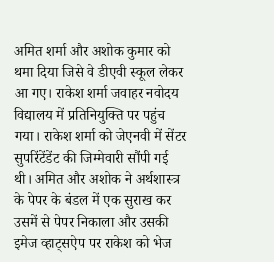अमित शर्मा और अशोक कुमार को थमा दिया जिसे वे डीएवी स्कूल लेकर आ गए। राकेश शर्मा जवाहर नवोदय विद्यालय में प्रतिनियुक्ति पर पहुंच गया। राकेश शर्मा को जेएनवी में सेंटर सुपरिंटेंडेंट की जिम्मेवारी सौंपी गई थी। अमित और अशोक ने अर्थशास्त्र के पेपर के बंडल में एक सुराख कर उसमें से पेपर निकाला और उसकी इमेज व्हाट्सऐप पर राकेश को भेज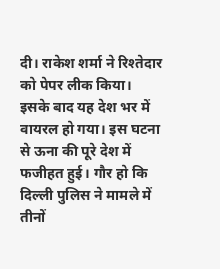दी। राकेश शर्मा ने रिश्तेदार को पेपर लीक किया। इसके बाद यह देश भर में वायरल हो गया। इस घटना से ऊना की पूरे देश में फजीहत हुई। गौर हो कि दिल्ली पुलिस ने मामले में तीनों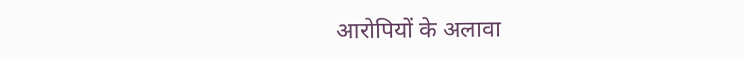आरोपियों के अलावा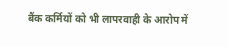बैंक कर्मियों को भी लापरवाही के आरोप में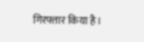गिरफ्तार किया है।